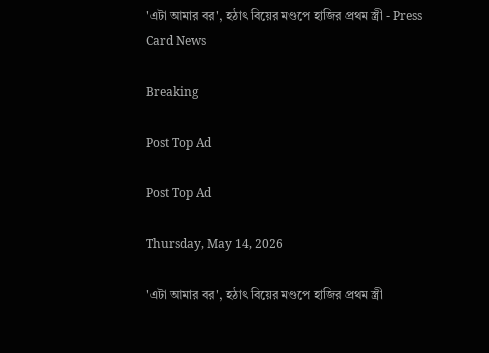'এটা আমার বর', হঠাৎ বিয়ের মণ্ডপে হাজির প্রথম স্ত্রী - Press Card News

Breaking

Post Top Ad

Post Top Ad

Thursday, May 14, 2026

'এটা আমার বর', হঠাৎ বিয়ের মণ্ডপে হাজির প্রথম স্ত্রী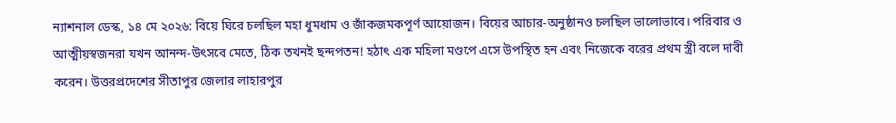ন্যাশনাল ডেস্ক, ১৪ মে ২০২৬: বিয়ে ঘিরে চলছিল মহা ধুমধাম ও জাঁকজমকপূর্ণ আয়োজন। বিয়ের আচার-অনুষ্ঠানও চলছিল ভালোভাবে। পরিবার ও আত্মীয়স্বজনরা যখন আনন্দ-উৎসবে মেতে, ঠিক তখনই ছন্দপতন! হঠাৎ এক মহিলা মণ্ডপে এসে উপস্থিত হন এবং নিজেকে বরের প্রথম স্ত্রী বলে দাবী করেন। উত্তরপ্রদেশের সীতাপুর জেলার লাহারপুর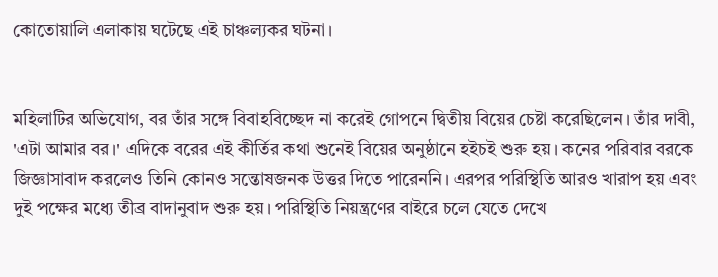কোতোয়ালি এলাকায় ঘটেছে এই চাঞ্চল্যকর ঘটনা।


মহিলাটির অভিযোগ, বর তাঁর সঙ্গে বিবাহবিচ্ছেদ না করেই গোপনে দ্বিতীয় বিয়ের চেষ্টা করেছিলেন। তাঁর দাবী, 'এটা আমার বর।' এদিকে বরের এই কীর্তির কথা শুনেই বিয়ের অনুষ্ঠানে হইচই শুরু হয়। কনের পরিবার বরকে জিজ্ঞাসাবাদ করলেও তিনি কোনও সন্তোষজনক উত্তর দিতে পারেননি। এরপর পরিস্থিতি আরও খারাপ হয় এবং দুই পক্ষের মধ্যে তীব্র বাদানুবাদ শুরু হয়। পরিস্থিতি নিয়ন্ত্রণের বাইরে চলে যেতে দেখে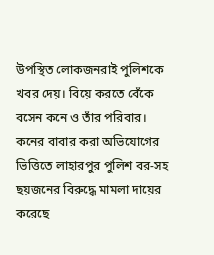উপস্থিত লোকজনরাই পুলিশকে খবর দেয়। বিয়ে করতে বেঁকে বসেন কনে ও তাঁর পরিবার। কনের বাবার করা অভিযোগের ভিত্তিতে লাহারপুর পুলিশ বর-সহ ছয়জনের বিরুদ্ধে মামলা দায়ের করেছে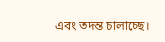এবং তদন্ত চালাচ্ছে।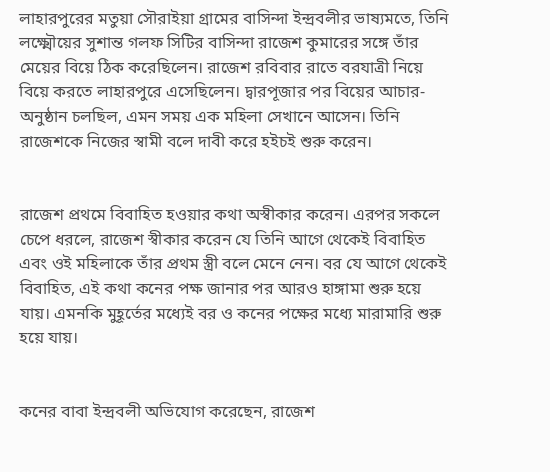লাহারপুরের মতুয়া সৌরাইয়া গ্রামের বাসিন্দা ইন্দ্রবলীর ভাষ্যমতে, তিনি লক্ষ্মৌয়ের সুশান্ত গলফ সিটির বাসিন্দা রাজেশ কুমারের সঙ্গে তাঁর মেয়ের বিয়ে ঠিক করেছিলেন। রাজেশ রবিবার রাতে বরযাত্রী নিয়ে বিয়ে করতে লাহারপুরে এসেছিলেন। দ্বারপূজার পর বিয়ের আচার-অনুষ্ঠান চলছিল, এমন সময় এক মহিলা সেখানে আসেন। তিনি রাজেশকে নিজের স্বামী বলে দাবী করে হইচই শুরু করেন।


রাজেশ প্রথমে বিবাহিত হওয়ার কথা অস্বীকার করেন। এরপর সকলে চেপে ধরলে, রাজেশ স্বীকার করেন যে তিনি আগে থেকেই বিবাহিত এবং ওই মহিলাকে তাঁর প্রথম স্ত্রী বলে মেনে নেন। বর যে আগে থেকেই বিবাহিত, এই কথা কনের পক্ষ জানার পর আরও হাঙ্গামা শুরু হয়ে যায়। এমনকি মুহূর্তের মধ্যেই বর ও কনের পক্ষের মধ্যে মারামারি শুরু হয়ে যায়।


কনের বাবা ইন্দ্রবলী অভিযোগ করেছেন, রাজেশ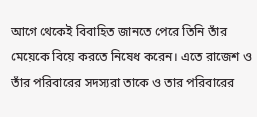আগে থেকেই বিবাহিত জানতে পেরে তিনি তাঁর মেয়েকে বিয়ে করতে নিষেধ করেন। এতে রাজেশ ও তাঁর পরিবারের সদস্যরা তাকে ও তার পরিবারের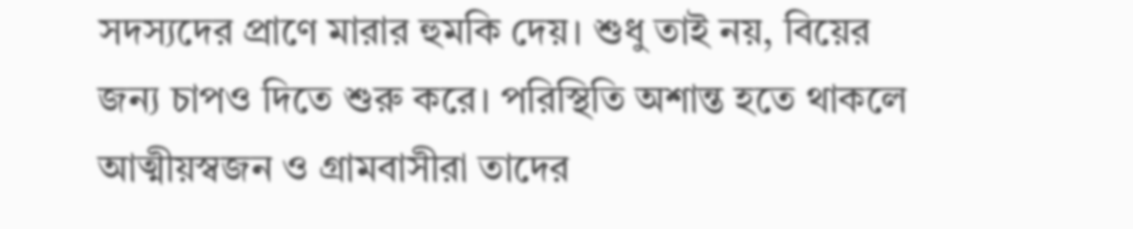সদস্যদের প্রাণে মারার হুমকি দেয়। শুধু তাই নয়, বিয়ের জন্য চাপও দিতে শুরু করে। পরিস্থিতি অশান্ত হতে থাকলে আত্মীয়স্বজন ও গ্রামবাসীরা তাদের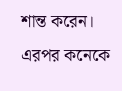শান্ত করেন। এরপর কনেকে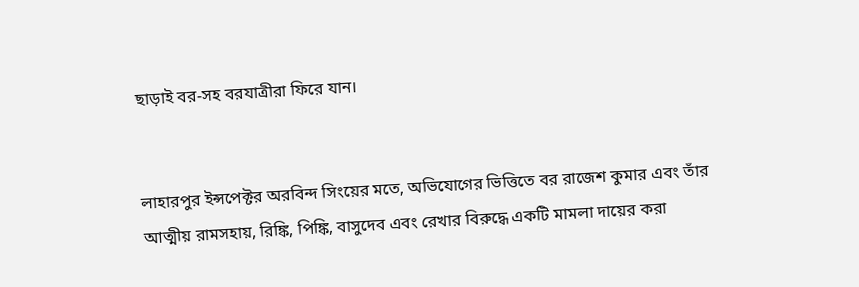ছাড়াই বর-সহ বরযাত্রীরা ফিরে যান।


লাহারপুর ইন্সপেক্টর অরবিন্দ সিংয়ের মতে, অভিযোগের ভিত্তিতে বর রাজেশ কুমার এবং তাঁর আত্মীয় রামসহায়, রিঙ্কি, পিঙ্কি, বাসুদেব এবং রেখার বিরুদ্ধে একটি মামলা দায়ের করা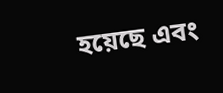হয়েছে এবং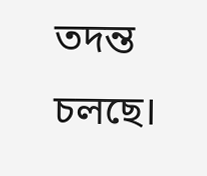তদন্ত চলছে।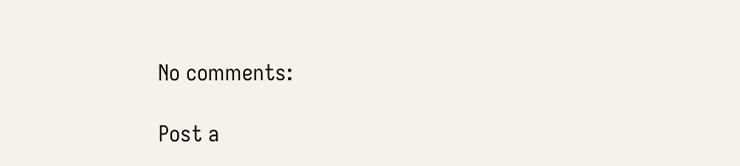No comments:

Post a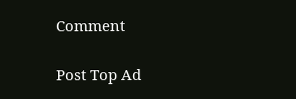Comment

Post Top Ad